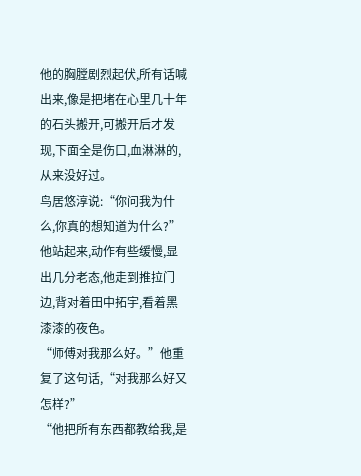他的胸膛剧烈起伏,所有话喊出来,像是把堵在心里几十年的石头搬开,可搬开后才发现,下面全是伤口,血淋淋的,从来没好过。
鸟居悠淳说:“你问我为什么,你真的想知道为什么?”
他站起来,动作有些缓慢,显出几分老态,他走到推拉门边,背对着田中拓宇,看着黑漆漆的夜色。
“师傅对我那么好。”他重复了这句话,“对我那么好又怎样?”
“他把所有东西都教给我,是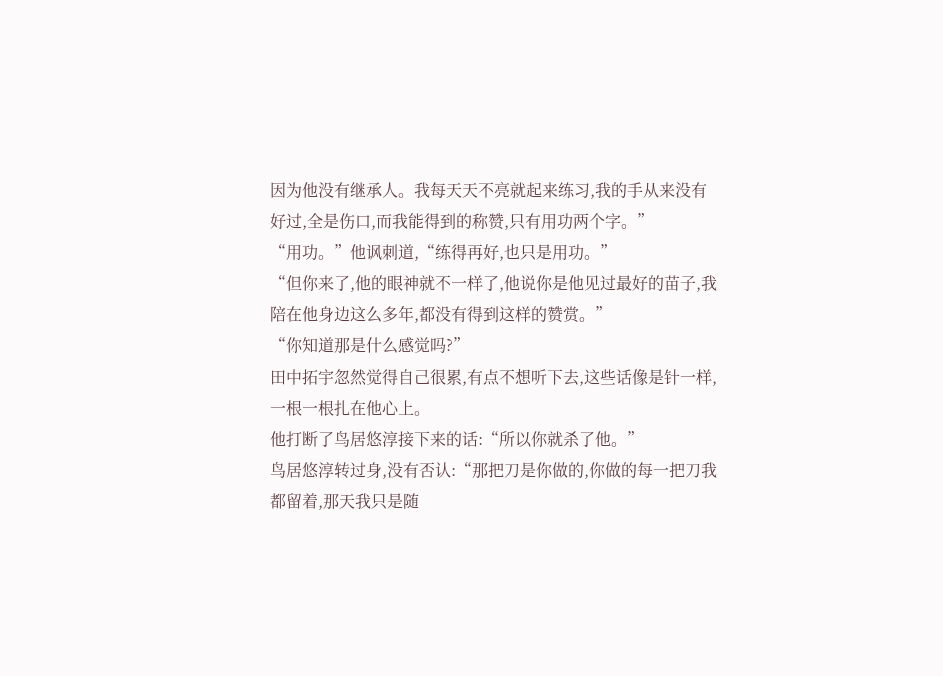因为他没有继承人。我每天天不亮就起来练习,我的手从来没有好过,全是伤口,而我能得到的称赞,只有用功两个字。”
“用功。”他讽刺道,“练得再好,也只是用功。”
“但你来了,他的眼神就不一样了,他说你是他见过最好的苗子,我陪在他身边这么多年,都没有得到这样的赞赏。”
“你知道那是什么感觉吗?”
田中拓宇忽然觉得自己很累,有点不想听下去,这些话像是针一样,一根一根扎在他心上。
他打断了鸟居悠淳接下来的话:“所以你就杀了他。”
鸟居悠淳转过身,没有否认:“那把刀是你做的,你做的每一把刀我都留着,那天我只是随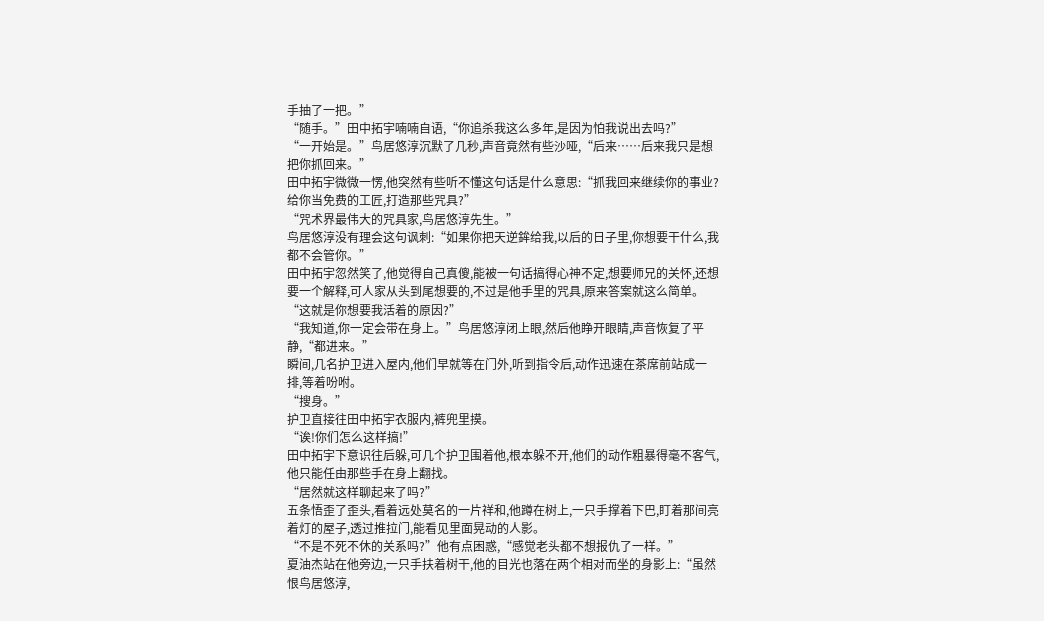手抽了一把。”
“随手。”田中拓宇喃喃自语,“你追杀我这么多年,是因为怕我说出去吗?”
“一开始是。”鸟居悠淳沉默了几秒,声音竟然有些沙哑,“后来……后来我只是想把你抓回来。”
田中拓宇微微一愣,他突然有些听不懂这句话是什么意思:“抓我回来继续你的事业?给你当免费的工匠,打造那些咒具?”
“咒术界最伟大的咒具家,鸟居悠淳先生。”
鸟居悠淳没有理会这句讽刺:“如果你把天逆鉾给我,以后的日子里,你想要干什么,我都不会管你。”
田中拓宇忽然笑了,他觉得自己真傻,能被一句话搞得心神不定,想要师兄的关怀,还想要一个解释,可人家从头到尾想要的,不过是他手里的咒具,原来答案就这么简单。
“这就是你想要我活着的原因?”
“我知道,你一定会带在身上。”鸟居悠淳闭上眼,然后他睁开眼睛,声音恢复了平静,“都进来。”
瞬间,几名护卫进入屋内,他们早就等在门外,听到指令后,动作迅速在茶席前站成一排,等着吩咐。
“搜身。”
护卫直接往田中拓宇衣服内,裤兜里摸。
“诶!你们怎么这样搞!”
田中拓宇下意识往后躲,可几个护卫围着他,根本躲不开,他们的动作粗暴得毫不客气,他只能任由那些手在身上翻找。
“居然就这样聊起来了吗?”
五条悟歪了歪头,看着远处莫名的一片祥和,他蹲在树上,一只手撑着下巴,盯着那间亮着灯的屋子,透过推拉门,能看见里面晃动的人影。
“不是不死不休的关系吗?”他有点困惑,“感觉老头都不想报仇了一样。”
夏油杰站在他旁边,一只手扶着树干,他的目光也落在两个相对而坐的身影上:“虽然恨鸟居悠淳,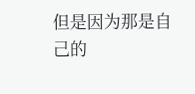但是因为那是自己的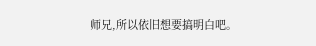师兄,所以依旧想要搞明白吧。